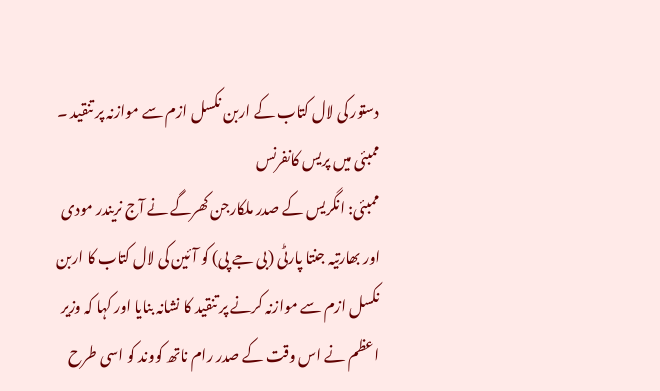دستور کی لال کتاب کے اربن نکسل ازم سے موازنہ پر تنقید ۔ ممبئی میں پریس کانفرنس
ممبئی: انگریس کے صدر ملکارجن کھرگے نے آج نریندر مودی اور بھارتیہ جنتا پارٹی (بی جے پی) کو آئین کی لال کتاب کا اربن نکسل ازم سے موازنہ کرنے پر تنقید کا نشانہ بنایا اور کہا کہ وزیر اعظم نے اس وقت کے صدر رام ناتھ کووند کو اسی طرح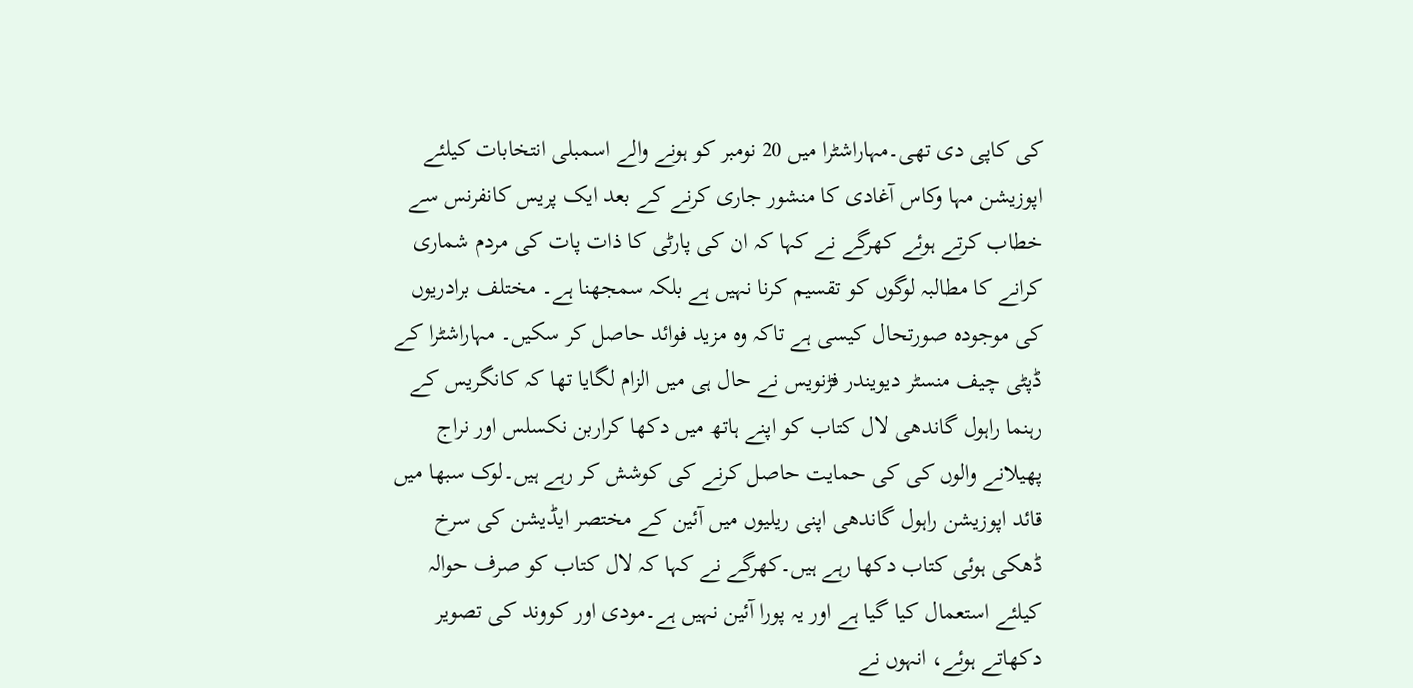کی کاپی دی تھی۔مہاراشٹرا میں 20 نومبر کو ہونے والے اسمبلی انتخابات کیلئے اپوزیشن مہا وکاس آغادی کا منشور جاری کرنے کے بعد ایک پریس کانفرنس سے خطاب کرتے ہوئے کھرگے نے کہا کہ ان کی پارٹی کا ذات پات کی مردم شماری کرانے کا مطالبہ لوگوں کو تقسیم کرنا نہیں ہے بلکہ سمجھنا ہے۔ مختلف برادریوں کی موجودہ صورتحال کیسی ہے تاکہ وہ مزید فوائد حاصل کر سکیں۔ مہاراشٹرا کے ڈپٹی چیف منسٹر دیویندر فڑنویس نے حال ہی میں الزام لگایا تھا کہ کانگریس کے رہنما راہول گاندھی لال کتاب کو اپنے ہاتھ میں دکھا کراربن نکسلس اور نراج پھیلانے والوں کی کی حمایت حاصل کرنے کی کوشش کر رہے ہیں۔لوک سبھا میں قائد اپوزیشن راہول گاندھی اپنی ریلیوں میں آئین کے مختصر ایڈیشن کی سرخ ڈھکی ہوئی کتاب دکھا رہے ہیں۔کھرگے نے کہا کہ لال کتاب کو صرف حوالہ کیلئے استعمال کیا گیا ہے اور یہ پورا آئین نہیں ہے۔مودی اور کووند کی تصویر دکھاتے ہوئے، انہوں نے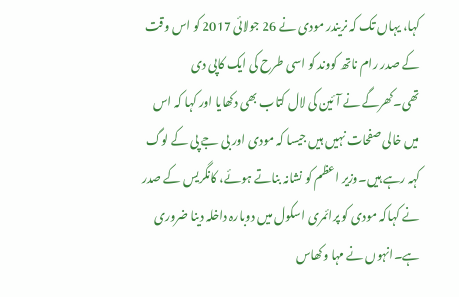کہا، یہاں تک کہ نریندر مودی نے 26 جولائی 2017 کو اس وقت کے صدر رام ناتھ کووند کو اسی طرح کی ایک کاپی دی تھی۔کھرگے نے آئین کی لال کتاب بھی دکھایا اور کہا کہ اس میں خالی صفحات نہیں ہیں جیسا کہ مودی اور بی جے پی کے لوگ کہہ رہے ہیں۔وزیر اعظم کو نشانہ بناتے ہوئے، کانگریس کے صدر نے کہاکہ مودی کو پرائمری اسکول میں دوبارہ داخلہ دینا ضروری ہے۔انہوں نے مہا وکھاس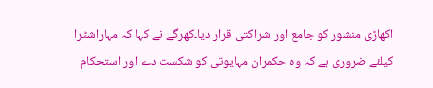اکھاڑی منشور کو جامع اور شراکتی قرار دیا۔کھرگے نے کہا کہ مہاراشٹرا کیلئے ضروری ہے کہ وہ حکمران مہایوتی کو شکست دے اور استحکام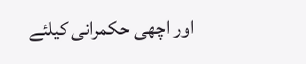اور اچھی حکمرانی کیلئے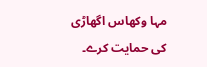مہا وکھاس اگھاڑی کی حمایت کرے۔